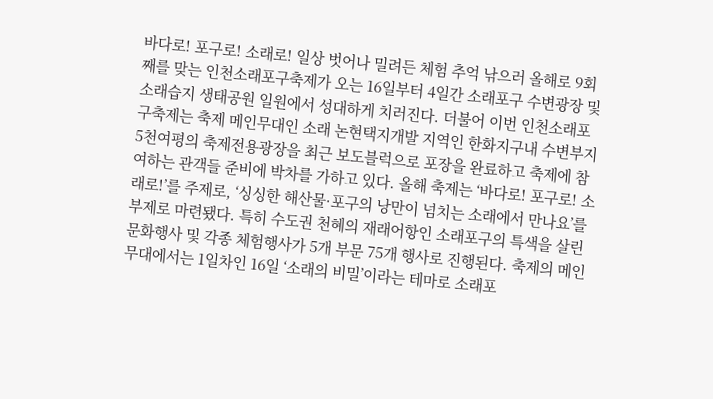바다로! 포구로! 소래로! 일상 벗어나 밀려든 체험 추억 낚으러 올해로 9회째를 맞는 인천소래포구축제가 오는 16일부터 4일간 소래포구 수변광장 및 소래습지 생태공원 일원에서 성대하게 치러진다. 더불어 이번 인천소래포구축제는 축제 메인무대인 소래 논현택지개발 지역인 한화지구내 수변부지 5천여평의 축제전용광장을 최근 보도블럭으로 포장을 완료하고 축제에 참여하는 관객들 준비에 박차를 가하고 있다. 올해 축제는 ‘바다로! 포구로! 소래로!’를 주제로, ‘싱싱한 해산물·포구의 낭만이 넘치는 소래에서 만나요’를 부제로 마련됐다. 특히 수도권 천혜의 재래어항인 소래포구의 특색을 살린 문화행사 및 각종 체험행사가 5개 부문 75개 행사로 진행된다. 축제의 메인무대에서는 1일차인 16일 ‘소래의 비밀’이라는 테마로 소래포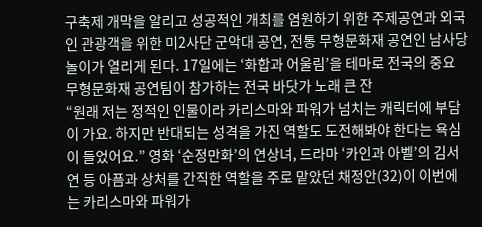구축제 개막을 알리고 성공적인 개최를 염원하기 위한 주제공연과 외국인 관광객을 위한 미2사단 군악대 공연, 전통 무형문화재 공연인 남사당놀이가 열리게 된다. 17일에는 ‘화합과 어울림’을 테마로 전국의 중요 무형문화재 공연팀이 참가하는 전국 바닷가 노래 큰 잔
“원래 저는 정적인 인물이라 카리스마와 파워가 넘치는 캐릭터에 부담이 가요. 하지만 반대되는 성격을 가진 역할도 도전해봐야 한다는 욕심이 들었어요.” 영화 ‘순정만화’의 연상녀, 드라마 ‘카인과 아벨’의 김서연 등 아픔과 상처를 간직한 역할을 주로 맡았던 채정안(32)이 이번에는 카리스마와 파워가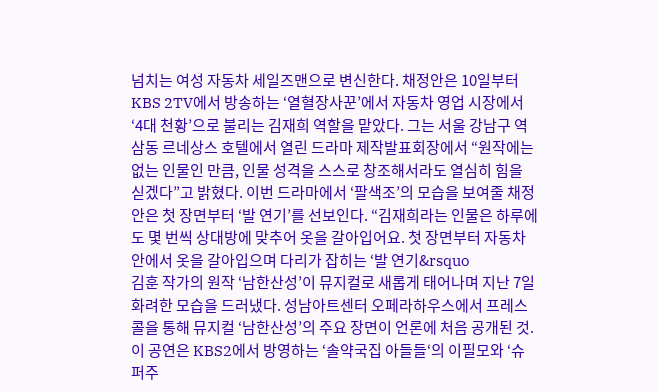넘치는 여성 자동차 세일즈맨으로 변신한다. 채정안은 10일부터 KBS 2TV에서 방송하는 ‘열혈장사꾼’에서 자동차 영업 시장에서 ‘4대 천황’으로 불리는 김재희 역할을 맡았다. 그는 서울 강남구 역삼동 르네상스 호텔에서 열린 드라마 제작발표회장에서 “원작에는 없는 인물인 만큼, 인물 성격을 스스로 창조해서라도 열심히 힘을 싣겠다”고 밝혔다. 이번 드라마에서 ‘팔색조’의 모습을 보여줄 채정안은 첫 장면부터 ‘발 연기’를 선보인다. “김재희라는 인물은 하루에도 몇 번씩 상대방에 맞추어 옷을 갈아입어요. 첫 장면부터 자동차 안에서 옷을 갈아입으며 다리가 잡히는 ‘발 연기&rsquo
김훈 작가의 원작 ‘남한산성’이 뮤지컬로 새롭게 태어나며 지난 7일 화려한 모습을 드러냈다. 성남아트센터 오페라하우스에서 프레스콜을 통해 뮤지컬 ‘남한산성’의 주요 장면이 언론에 처음 공개된 것. 이 공연은 KBS2에서 방영하는 ‘솔약국집 아들들‘의 이필모와 ‘슈퍼주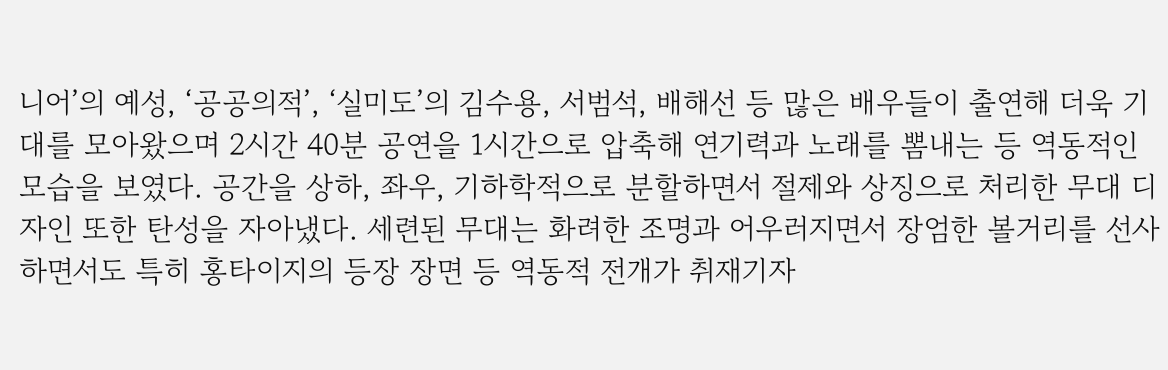니어’의 예성, ‘공공의적’, ‘실미도’의 김수용, 서범석, 배해선 등 많은 배우들이 출연해 더욱 기대를 모아왔으며 2시간 40분 공연을 1시간으로 압축해 연기력과 노래를 뽐내는 등 역동적인 모습을 보였다. 공간을 상하, 좌우, 기하학적으로 분할하면서 절제와 상징으로 처리한 무대 디자인 또한 탄성을 자아냈다. 세련된 무대는 화려한 조명과 어우러지면서 장엄한 볼거리를 선사하면서도 특히 홍타이지의 등장 장면 등 역동적 전개가 취재기자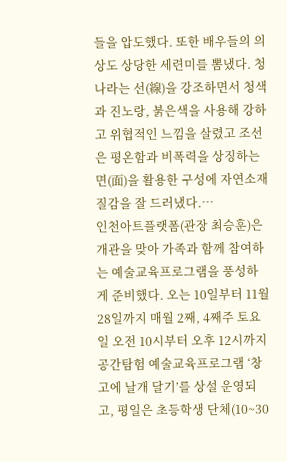들을 압도했다. 또한 배우들의 의상도 상당한 세련미를 뽐냈다. 청나라는 선(線)을 강조하면서 청색과 진노랑, 붉은색을 사용해 강하고 위협적인 느낌을 살렸고 조선은 평온함과 비폭력을 상징하는 면(面)을 활용한 구성에 자연소재 질감을 잘 드러냈다.…
인천아트플랫폼(관장 최승훈)은 개관을 맞아 가족과 함께 참여하는 예술교육프로그램을 풍성하게 준비했다. 오는 10일부터 11월28일까지 매월 2째, 4째주 토요일 오전 10시부터 오후 12시까지 공간탐험 예술교육프로그램 ‘창고에 날개 달기’를 상설 운영되고, 평일은 초등학생 단체(10~30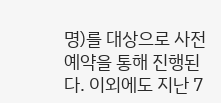명)를 대상으로 사전 예약을 통해 진행된다. 이외에도 지난 7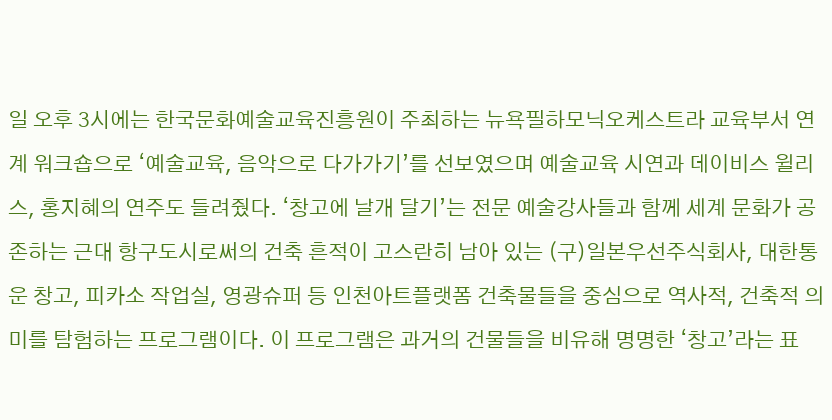일 오후 3시에는 한국문화예술교육진흥원이 주최하는 뉴욕필하모닉오케스트라 교육부서 연계 워크숍으로 ‘예술교육, 음악으로 다가가기’를 선보였으며 예술교육 시연과 데이비스 윌리스, 홍지혜의 연주도 들려줬다. ‘창고에 날개 달기’는 전문 예술강사들과 함께 세계 문화가 공존하는 근대 항구도시로써의 건축 흔적이 고스란히 남아 있는 (구)일본우선주식회사, 대한통운 창고, 피카소 작업실, 영광슈퍼 등 인천아트플랫폼 건축물들을 중심으로 역사적, 건축적 의미를 탐험하는 프로그램이다. 이 프로그램은 과거의 건물들을 비유해 명명한 ‘창고’라는 표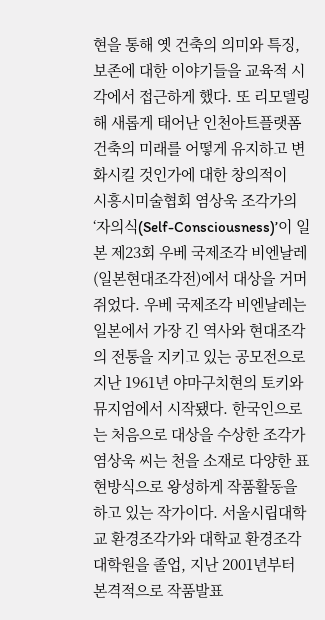현을 통해 옛 건축의 의미와 특징, 보존에 대한 이야기들을 교육적 시각에서 접근하게 했다. 또 리모델링해 새롭게 태어난 인천아트플랫폼 건축의 미래를 어떻게 유지하고 변화시킬 것인가에 대한 창의적이
시흥시미술협회 염상욱 조각가의 ‘자의식(Self-Consciousness)’이 일본 제23회 우베 국제조각 비엔날레(일본현대조각전)에서 대상을 거머쥐었다. 우베 국제조각 비엔날레는 일본에서 가장 긴 역사와 현대조각의 전통을 지키고 있는 공모전으로 지난 1961년 야마구치현의 토키와 뮤지엄에서 시작됐다. 한국인으로는 처음으로 대상을 수상한 조각가 염상욱 씨는 천을 소재로 다양한 표현방식으로 왕성하게 작품활동을 하고 있는 작가이다. 서울시립대학교 환경조각가와 대학교 환경조각 대학원을 졸업, 지난 2001년부터 본격적으로 작품발표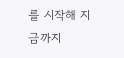를 시작해 지금까지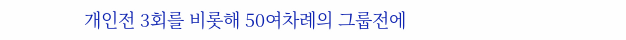개인전 3회를 비롯해 50여차례의 그룹전에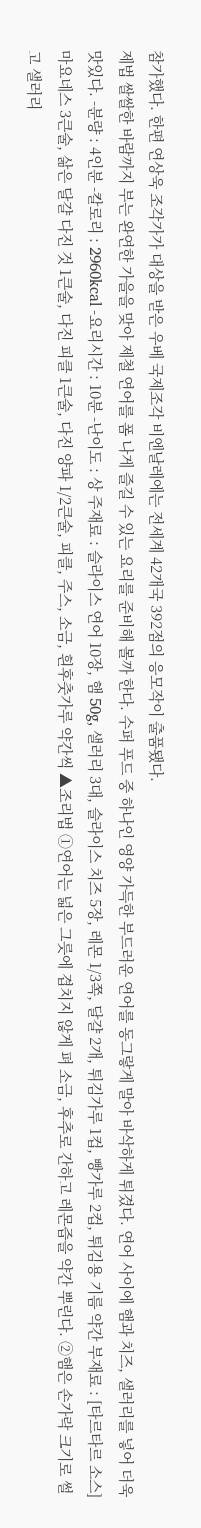참가했다. 한편 연상욱 조각가가 대상을 받은 우베 국제조각 비엔날레에는 전세계 42개국 392점의 응모작이 출품됐다.
제법 쌀쌀한 바람까지 부는 완연한 가을을 맞아 제철 연어를 폼 나게 즐길 수 있는 요리를 준비해 볼까 한다. 수퍼 푸드 중 하나인 영양 가득한 부드러운 연어를 동그랗게 말아 바삭하게 튀겼다. 연어 사이에 햄과 치즈, 샐러리를 넣어 더욱 맛있다. -분량 : 4인분 -칼로리 : 2960kcal -요리시간 : 10분 -난이도 : 상 주재료 : 슬라이스 연어 10장, 햄 50g, 샐러리 3대, 슬라이스 치즈 5장, 레몬 1/3쪽, 달걀 2개, 튀김가루 1컵, 빵가루 2컵, 튀김용 기름 약간 부재료 : [타르타르 소스]마요네스 3큰술, 삶은 달걀 다진 것 1큰술, 다진 피클 1큰술, 다진 양파 1/2큰술, 피클, 주스, 소금, 흰후춧가루 약간씩 ▲조리법 ①연어는 넓은 그릇에 겹치지 않게 펴 소금, 후추로 간하고 레몬즙을 약간 뿌린다. ②햄은 손가락 크기로 썰고 샐러리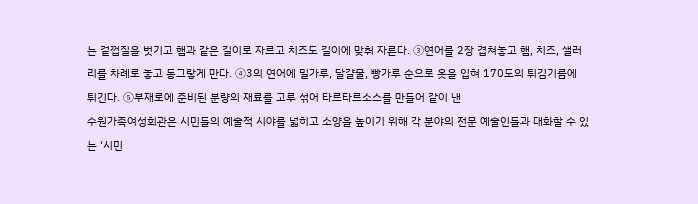는 겉껍질을 벗기고 햄과 같은 길이로 자르고 치즈도 길이에 맞춰 자른다. ③연어를 2장 겹쳐놓고 햄, 치즈, 샐러리를 차례로 놓고 동그랗게 만다. ④3의 연어에 밀가루, 달걀물, 빵가루 순으로 옷을 입혀 170도의 튀김기름에 튀긴다. ⑤부재로에 준비된 분량의 재료를 고루 섞어 타르타르소스를 만들어 같이 낸
수원가족여성회관은 시민들의 예술적 시야를 넓히고 소양을 높이기 위해 각 분야의 전문 예술인들과 대화할 수 있는 ‘시민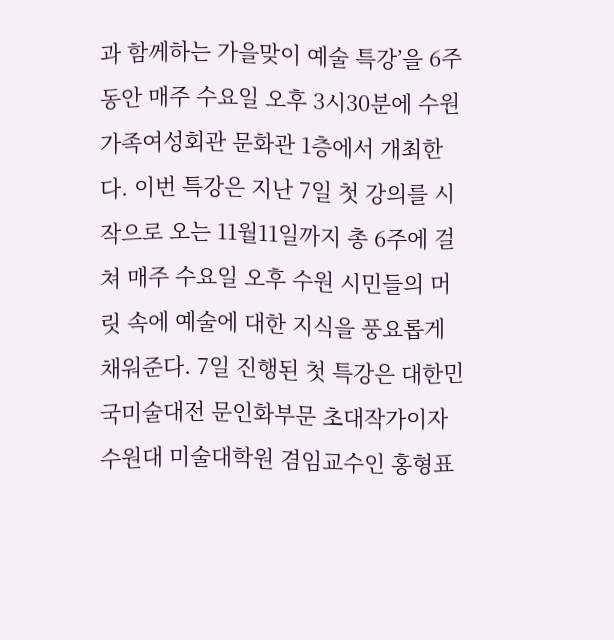과 함께하는 가을맞이 예술 특강’을 6주 동안 매주 수요일 오후 3시30분에 수원가족여성회관 문화관 1층에서 개최한다. 이번 특강은 지난 7일 첫 강의를 시작으로 오는 11월11일까지 총 6주에 걸쳐 매주 수요일 오후 수원 시민들의 머릿 속에 예술에 대한 지식을 풍요롭게 채워준다. 7일 진행된 첫 특강은 대한민국미술대전 문인화부문 초대작가이자 수원대 미술대학원 겸임교수인 홍형표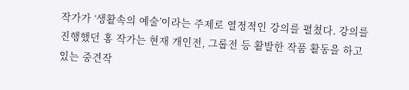작가가 ‘생활속의 예술’이라는 주제로 열정적인 강의를 펼쳤다. 강의를 진행했던 홍 작가는 현재 개인전, 그룹전 등 활발한 작품 활동을 하고 있는 중견작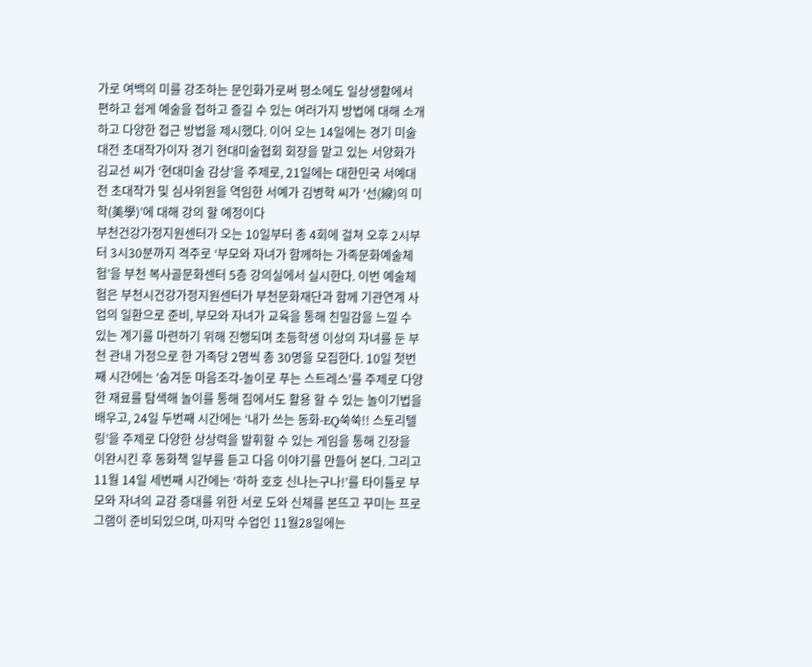가로 여백의 미를 강조하는 문인화가로써 평소에도 일상생활에서 편하고 쉽게 예술을 접하고 즐길 수 있는 여러가지 방법에 대해 소개하고 다양한 접근 방법을 제시했다. 이어 오는 14일에는 경기 미술대전 초대작가이자 경기 현대미술협회 회장을 맡고 있는 서양화가 김교선 씨가 ‘현대미술 감상’을 주제로, 21일에는 대한민국 서예대전 초대작가 및 심사위원을 역임한 서예가 김병학 씨가 ‘선(線)의 미학(美學)’에 대해 강의 할 예정이다
부천건강가정지원센터가 오는 10일부터 총 4회에 걸쳐 오후 2시부터 3시30분까지 격주로 ‘부모와 자녀가 함께하는 가족문화예술체험’을 부천 복사골문화센터 5층 강의실에서 실시한다. 이번 예술체험은 부천시건강가정지원센터가 부천문화재단과 함께 기관연계 사업의 일환으로 준비, 부모와 자녀가 교육을 통해 친밀감을 느낄 수 있는 계기를 마련하기 위해 진행되며 초등학생 이상의 자녀를 둔 부천 관내 가정으로 한 가족당 2명씩 총 30명을 모집한다. 10일 첫번째 시간에는 ‘숨겨둔 마음조각-놀이로 푸는 스트레스’를 주제로 다양한 재료를 탐색해 놀이를 통해 집에서도 활용 할 수 있는 놀이기법을 배우고, 24일 두번째 시간에는 ‘내가 쓰는 동화-EQ쑥쑥!! 스토리텔링’을 주제로 다양한 상상력을 발휘할 수 있는 게임을 통해 긴장을 이완시킨 후 동화책 일부를 듣고 다음 이야기를 만들어 본다. 그리고 11월 14일 세번째 시간에는 ‘하하 호호 신나는구나!’를 타이틀로 부모와 자녀의 교감 증대를 위한 서로 도와 신체를 본뜨고 꾸미는 프로그램이 준비되있으며, 마지막 수업인 11월28일에는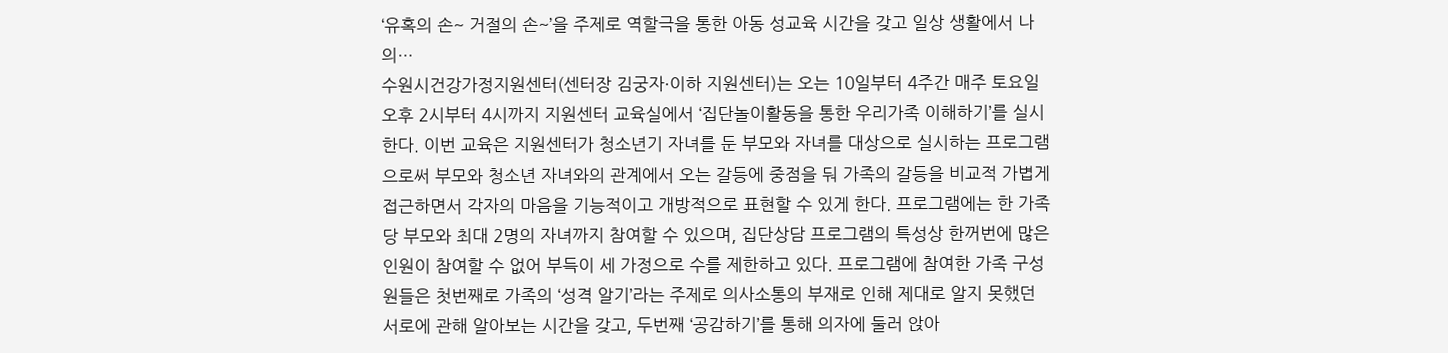‘유혹의 손~ 거절의 손~’을 주제로 역할극을 통한 아동 성교육 시간을 갖고 일상 생활에서 나의…
수원시건강가정지원센터(센터장 김궁자·이하 지원센터)는 오는 10일부터 4주간 매주 토요일 오후 2시부터 4시까지 지원센터 교육실에서 ‘집단놀이활동을 통한 우리가족 이해하기’를 실시한다. 이번 교육은 지원센터가 청소년기 자녀를 둔 부모와 자녀를 대상으로 실시하는 프로그램으로써 부모와 청소년 자녀와의 관계에서 오는 갈등에 중점을 둬 가족의 갈등을 비교적 가볍게 접근하면서 각자의 마음을 기능적이고 개방적으로 표현할 수 있게 한다. 프로그램에는 한 가족당 부모와 최대 2명의 자녀까지 참여할 수 있으며, 집단상담 프로그램의 특성상 한꺼번에 많은 인원이 참여할 수 없어 부득이 세 가정으로 수를 제한하고 있다. 프로그램에 참여한 가족 구성원들은 첫번째로 가족의 ‘성격 알기’라는 주제로 의사소통의 부재로 인해 제대로 알지 못했던 서로에 관해 알아보는 시간을 갖고, 두번째 ‘공감하기’를 통해 의자에 둘러 앉아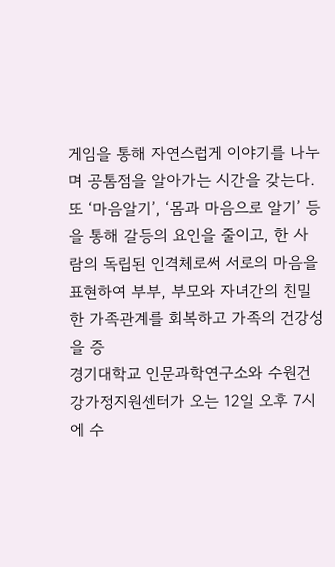게임을 통해 자연스럽게 이야기를 나누며 공톰점을 알아가는 시간을 갖는다. 또 ‘마음알기’, ‘몸과 마음으로 알기’ 등을 통해 갈등의 요인을 줄이고, 한 사람의 독립된 인격체로써 서로의 마음을 표현하여 부부, 부모와 자녀간의 친밀한 가족관계를 회복하고 가족의 건강성을 증
경기대학교 인문과학연구소와 수원건강가정지원센터가 오는 12일 오후 7시에 수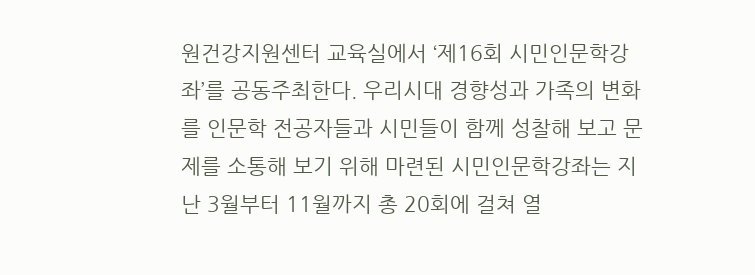원건강지원센터 교육실에서 ‘제16회 시민인문학강좌’를 공동주최한다. 우리시대 경향성과 가족의 변화를 인문학 전공자들과 시민들이 함께 성찰해 보고 문제를 소통해 보기 위해 마련된 시민인문학강좌는 지난 3월부터 11월까지 총 20회에 걸쳐 열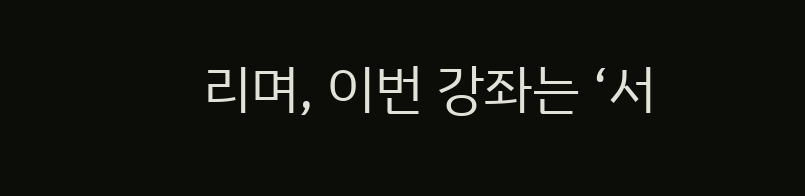리며, 이번 강좌는 ‘서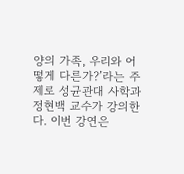양의 가족, 우리와 어떻게 다른가?’라는 주제로 성균관대 사학과 정현백 교수가 강의한다. 이번 강연은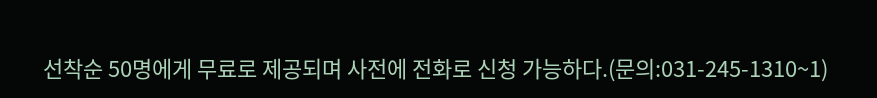선착순 50명에게 무료로 제공되며 사전에 전화로 신청 가능하다.(문의:031-245-1310~1)